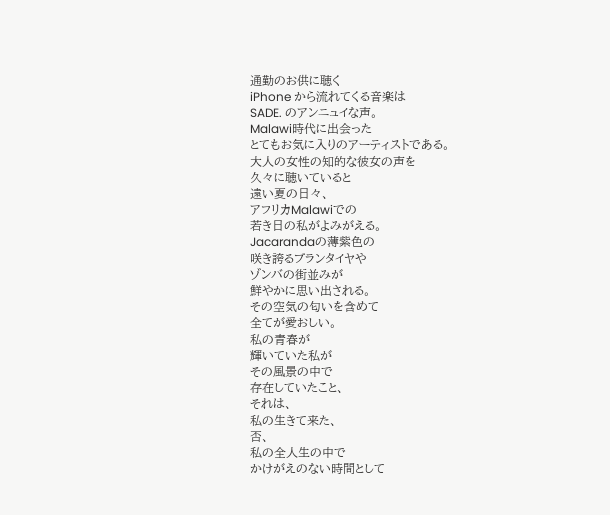通勤のお供に聴く
iPhone から流れてくる音楽は
SADE. のアンニュイな声。
Malawi時代に出会った
とてもお気に入りのアーティストである。
大人の女性の知的な彼女の声を
久々に聴いていると
遠い夏の日々、
アフリカMalawiでの
若き日の私がよみがえる。
Jacarandaの薄紫色の
咲き誇るブランタイヤや
ゾンバの街並みが
鮮やかに思い出される。
その空気の匂いを含めて
全てが愛おしい。
私の青春が
輝いていた私が
その風景の中で
存在していたこと、
それは、
私の生きて来た、
否、
私の全人生の中で
かけがえのない時間として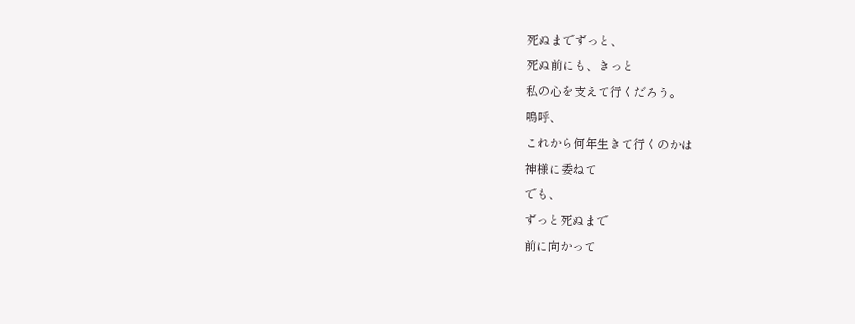死ぬまでずっと、
死ぬ前にも、きっと
私の心を支えて行くだろう。
嗚呼、
これから何年生きて行くのかは
神様に委ねて
でも、
ずっと死ぬまで
前に向かって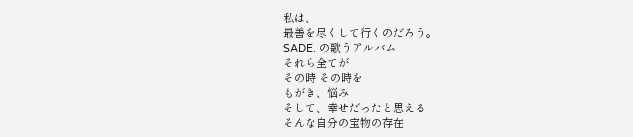私は、
最善を尽くして行くのだろう。
SADE. の歌うアルバム
それら全てが
その時 その時を
もがき、悩み
そして、幸せだったと思える
そんな自分の宝物の存在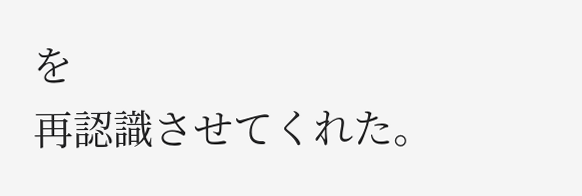を
再認識させてくれた。